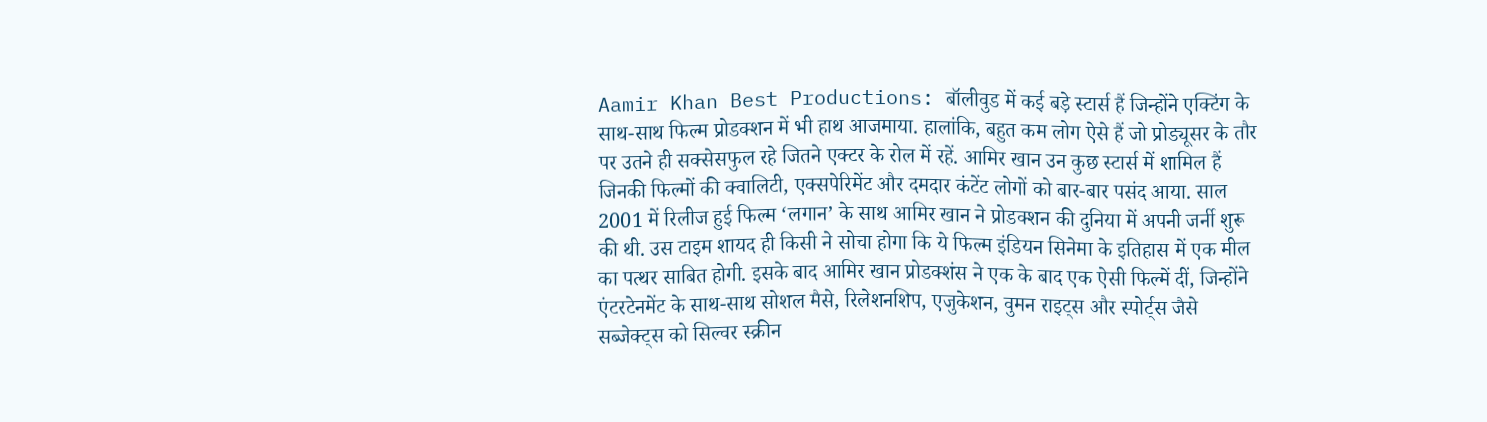Aamir Khan Best Productions: बॉलीवुड में कई बड़े स्टार्स हैं जिन्होंने एक्टिंग के साथ-साथ फिल्म प्रोडक्शन में भी हाथ आजमाया. हालांकि, बहुत कम लोग ऐसे हैं जो प्रोड्यूसर के तौर पर उतने ही सक्सेसफुल रहे जितने एक्टर के रोल में रहें. आमिर खान उन कुछ स्टार्स में शामिल हैं जिनकी फिल्मों की क्वालिटी, एक्सपेरिमेंट और दमदार कंटेंट लोगों को बार-बार पसंद आया. साल 2001 में रिलीज हुई फिल्म ‘लगान’ के साथ आमिर खान ने प्रोडक्शन की दुनिया में अपनी जर्नी शुरू की थी. उस टाइम शायद ही किसी ने सोचा होगा कि ये फिल्म इंडियन सिनेमा के इतिहास में एक मील का पत्थर साबित होगी. इसके बाद आमिर खान प्रोडक्शंस ने एक के बाद एक ऐसी फिल्में दीं, जिन्होंने एंटरटेनमेंट के साथ-साथ सोशल मैसे, रिलेशनशिप, एजुकेशन, वुमन राइट्स और स्पोर्ट्स जैसे सब्जेक्ट्स को सिल्वर स्क्रीन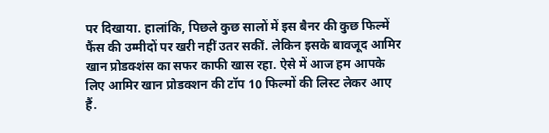पर दिखाया. हालांकि, पिछले कुछ सालों में इस बैनर की कुछ फिल्में फैंस की उम्मीदों पर खरी नहीं उतर सकीं. लेकिन इसके बावजूद आमिर खान प्रोडक्शंस का सफर काफी खास रहा. ऐसे में आज हम आपके लिए आमिर खान प्रोडक्शन की टॉप 10 फिल्मों की लिस्ट लेकर आए हैं.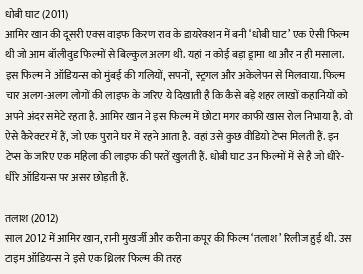धोबी घाट (2011)
आमिर खान की दूसरी एक्स वाइफ किरण राव के डायरेक्शन में बनी ‘धोबी घाट’ एक ऐसी फिल्म थी जो आम बॉलीवुड फिल्मों से बिल्कुल अलग थी. यहां न कोई बड़ा ड्रामा था और न ही मसाला. इस फिल्म ने ऑडियन्स को मुंबई की गलियों, सपनों, स्ट्रगल और अकेलेपन से मिलवाया. फिल्म चार अलग-अलग लोगों की लाइफ के जरिए ये दिखाती है कि कैसे बड़े शहर लाखों कहानियों को अपने अंदर समेटे रहता है. आमिर खान ने इस फिल्म में छोटा मगर काफी खास रोल निभाया है. वो ऐसे कैरेक्टर में हैं, जो एक पुराने घर में रहने आता है. वहां उसे कुछ वीडियो टेप्स मिलती हैं. इन टेप्स के जरिए एक महिला की लाइफ की परतें खुलती हैं. धोबी घाट उन फिल्मों में से है जो धीरे-धीरे ऑडियन्स पर असर छोड़ती हैं.

तलाश (2012)
साल 2012 में आमिर खान, रानी मुखर्जी और करीना कपूर की फिल्म ‘तलाश’ रिलीज हुई थी. उस टाइम ऑडियन्स ने इसे एक थ्रिलर फिल्म की तरह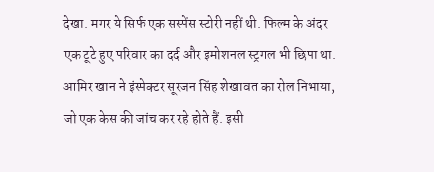देखा. मगर ये सिर्फ एक सस्पेंस स्टोरी नहीं थी. फिल्म के अंदर एक टूटे हुए परिवार का दर्द और इमोशनल स्ट्रगल भी छिपा था. आमिर खान ने इंस्पेक्टर सूरजन सिंह शेखावत का रोल निभाया, जो एक केस की जांच कर रहे होते हैं. इसी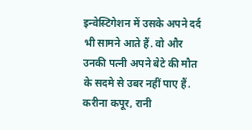इन्वेस्टिगेशन में उसके अपने दर्द भी सामने आते हैं. वो और उनकी पत्नी अपने बेटे की मौत के सदमे से उबर नहीं पाए हैं. करीना कपूर, रानी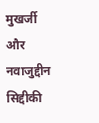मुखर्जी और नवाजुद्दीन सिद्दीकी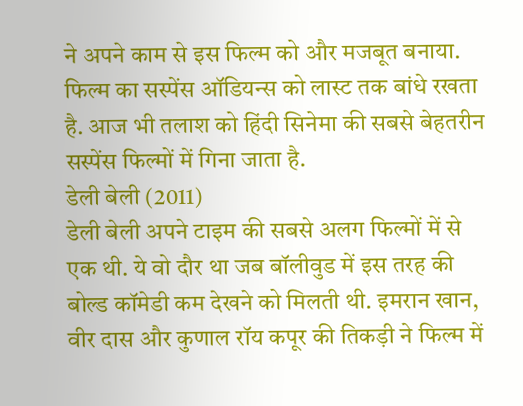ने अपने काम से इस फिल्म को और मजबूत बनाया. फिल्म का सस्पेंस ऑडियन्स को लास्ट तक बांधे रखता है. आज भी तलाश को हिंदी सिनेमा की सबसे बेहतरीन सस्पेंस फिल्मों में गिना जाता है.
डेली बेली (2011)
डेली बेली अपने टाइम की सबसे अलग फिल्मों में से एक थी. ये वो दौर था जब बॉलीवुड में इस तरह की बोल्ड कॉमेडी कम देखने को मिलती थी. इमरान खान, वीर दास और कुणाल रॉय कपूर की तिकड़ी ने फिल्म में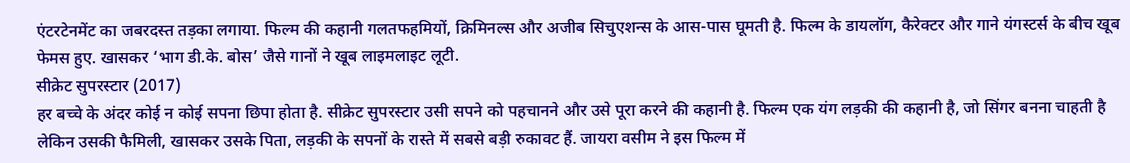एंटरटेनमेंट का जबरदस्त तड़का लगाया. फिल्म की कहानी गलतफहमियों, क्रिमिनल्स और अजीब सिचुएशन्स के आस-पास घूमती है. फिल्म के डायलॉग, कैरेक्टर और गाने यंगस्टर्स के बीच खूब फेमस हुए. खासकर ‘भाग डी.के. बोस’ जैसे गानों ने खूब लाइमलाइट लूटी.
सीक्रेट सुपरस्टार (2017)
हर बच्चे के अंदर कोई न कोई सपना छिपा होता है. सीक्रेट सुपरस्टार उसी सपने को पहचानने और उसे पूरा करने की कहानी है. फिल्म एक यंग लड़की की कहानी है, जो सिंगर बनना चाहती है लेकिन उसकी फैमिली, खासकर उसके पिता, लड़की के सपनों के रास्ते में सबसे बड़ी रुकावट हैं. जायरा वसीम ने इस फिल्म में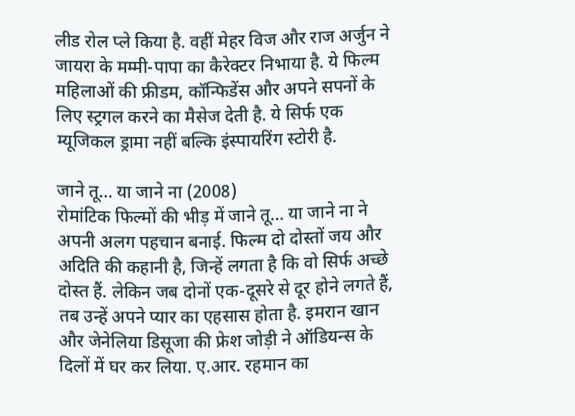लीड रोल प्ले किया है. वहीं मेहर विज और राज अर्जुन ने जायरा के मम्मी-पापा का कैरेक्टर निभाया है. ये फिल्म महिलाओं की फ्रीडम, कॉन्फिडेंस और अपने सपनों के लिए स्ट्रगल करने का मैसेज देती है. ये सिर्फ एक म्यूजिकल ड्रामा नहीं बल्कि इंस्पायरिंग स्टोरी है.

जाने तू… या जाने ना (2008)
रोमांटिक फिल्मों की भीड़ में जाने तू… या जाने ना ने अपनी अलग पहचान बनाई. फिल्म दो दोस्तों जय और अदिति की कहानी है, जिन्हें लगता है कि वो सिर्फ अच्छे दोस्त हैं. लेकिन जब दोनों एक-दूसरे से दूर होने लगते हैं, तब उन्हें अपने प्यार का एहसास होता है. इमरान खान और जेनेलिया डिसूजा की फ्रेश जोड़ी ने ऑडियन्स के दिलों में घर कर लिया. ए.आर. रहमान का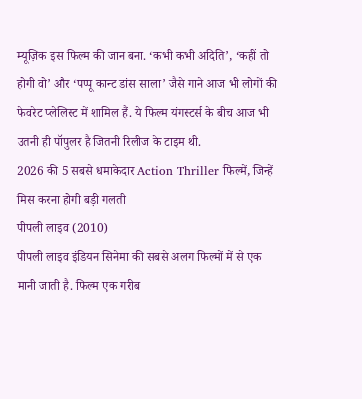म्यूज़िक इस फिल्म की जान बना. ‘कभी कभी अदिति’, ‘कहीं तो होगी वो’ और ‘पप्पू कान्ट डांस साला’ जैसे गाने आज भी लोगों की फेवरेट प्लेलिस्ट में शामिल हैं. ये फिल्म यंगस्टर्स के बीच आज भी उतनी ही पॉपुलर है जितनी रिलीज के टाइम थी.
2026 की 5 सबसे धमाकेदार Action Thriller फिल्में, जिन्हें मिस करना होगी बड़ी गलती
पीपली लाइव (2010)
पीपली लाइव इंडियन सिनेमा की सबसे अलग फिल्मों में से एक मानी जाती है. फिल्म एक गरीब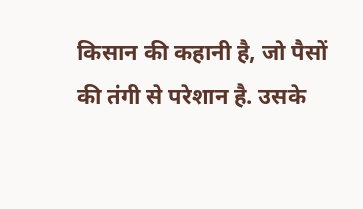किसान की कहानी है, जो पैसों की तंगी से परेशान है. उसके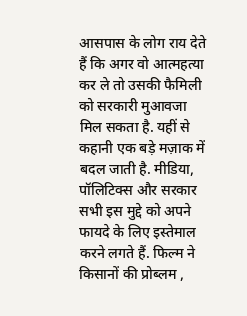आसपास के लोग राय देते हैं कि अगर वो आत्महत्या कर ले तो उसकी फैमिली को सरकारी मुआवजा मिल सकता है. यहीं से कहानी एक बड़े मज़ाक में बदल जाती है. मीडिया, पॉलिटिक्स और सरकार सभी इस मुद्दे को अपने फायदे के लिए इस्तेमाल करने लगते हैं. फिल्म ने किसानों की प्रोब्लम ,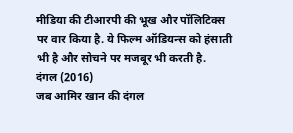मीडिया की टीआरपी की भूख और पॉलिटिक्स पर वार किया है. ये फिल्म ऑडियन्स को हंसाती भी है और सोचने पर मजबूर भी करती है.
दंगल (2016)
जब आमिर खान की दंगल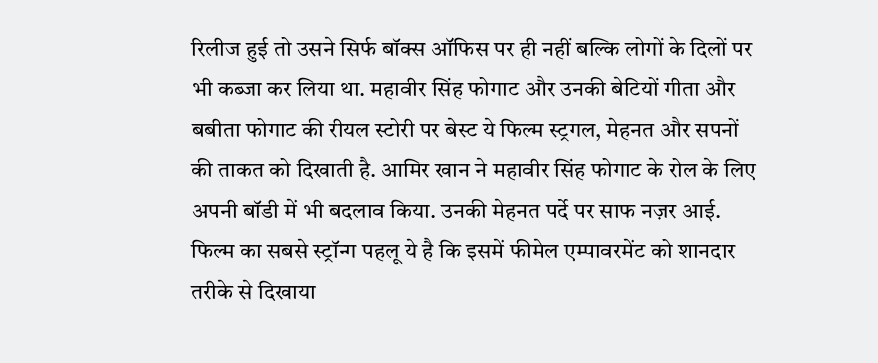रिलीज हुई तो उसने सिर्फ बॉक्स ऑफिस पर ही नहीं बल्कि लोगों के दिलों पर भी कब्जा कर लिया था. महावीर सिंह फोगाट और उनकी बेटियों गीता और बबीता फोगाट की रीयल स्टोरी पर बेस्ट ये फिल्म स्ट्रगल, मेहनत और सपनों की ताकत को दिखाती है. आमिर खान ने महावीर सिंह फोगाट के रोल के लिए अपनी बॉडी में भी बदलाव किया. उनकी मेहनत पर्दे पर साफ नज़र आई. फिल्म का सबसे स्ट्रॉन्ग पहलू ये है कि इसमें फीमेल एम्पावरमेंट को शानदार तरीके से दिखाया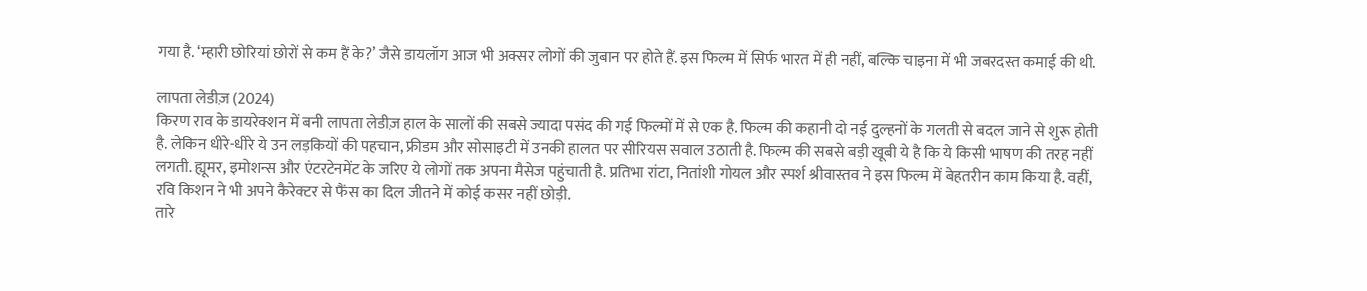गया है. ‘म्हारी छोरियां छोरों से कम हैं के?’ जैसे डायलॉग आज भी अक्सर लोगों की जुबान पर होते हैं. इस फिल्म में सिर्फ भारत में ही नहीं, बल्कि चाइना में भी जबरदस्त कमाई की थी.

लापता लेडीज़ (2024)
किरण राव के डायरेक्शन में बनी लापता लेडीज़ हाल के सालों की सबसे ज्यादा पसंद की गई फिल्मों में से एक है. फिल्म की कहानी दो नई दुल्हनों के गलती से बदल जाने से शुरू होती है. लेकिन धीरे-धीरे ये उन लड़कियों की पहचान, फ्रीडम और सोसाइटी में उनकी हालत पर सीरियस सवाल उठाती है. फिल्म की सबसे बड़ी खूबी ये है कि ये किसी भाषण की तरह नहीं लगती. ह्यूमर, इमोशन्स और एंटरटेनमेंट के जरिए ये लोगों तक अपना मैसेज पहुंचाती है. प्रतिभा रांटा, नितांशी गोयल और स्पर्श श्रीवास्तव ने इस फिल्म में बेहतरीन काम किया है. वहीं, रवि किशन ने भी अपने कैरेक्टर से फैंस का दिल जीतने में कोई कसर नहीं छोड़ी.
तारे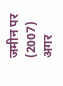जमीन पर (2007)
अगर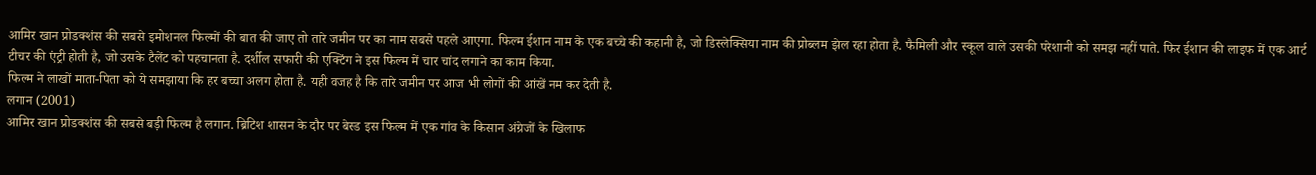आमिर खान प्रोडक्शंस की सबसे इमोशनल फिल्मों की बात की जाए तो तारे जमीन पर का नाम सबसे पहले आएगा. फिल्म ईशान नाम के एक बच्चे की कहानी है, जो डिस्लेक्सिया नाम की प्रोब्लम झेल रहा होता है. फैमिली और स्कूल वाले उसकी परेशानी को समझ नहीं पाते. फिर ईशान की लाइफ में एक आर्ट टीचर की एंट्री होती है, जो उसके टैलेंट को पहचानता है. दर्शील सफारी की एक्टिंग ने इस फिल्म में चार चांद लगाने का काम किया.
फिल्म ने लाखों माता-पिता को ये समझाया कि हर बच्चा अलग होता है. यही वजह है कि तारे जमीन पर आज भी लोगों की आंखें नम कर देती है.
लगान (2001)
आमिर खान प्रोडक्शंस की सबसे बड़ी फिल्म है लगान. ब्रिटिश शासन के दौर पर बेस्ड इस फिल्म में एक गांव के किसान अंग्रेजों के खिलाफ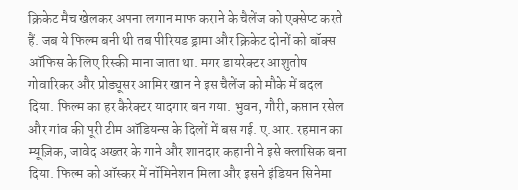क्रिकेट मैच खेलकर अपना लगान माफ कराने के चैलेंज को एक्सेप्ट करते हैं. जब ये फिल्म बनी थी तब पीरियड ड्रामा और क्रिकेट दोनों को बॉक्स ऑफिस के लिए रिस्की माना जाता था. मगर डायरेक्टर आशुतोष गोवारिकर और प्रोड्यूसर आमिर खान ने इस चैलेंज को मौके में बदल दिया. फिल्म का हर कैरेक्टर यादगार बन गया. भुवन, गौरी, कप्तान रसेल और गांव की पूरी टीम ऑडियन्स के दिलों में बस गई. ए.आर. रहमान का म्यूज़िक, जावेद अख्तर के गाने और शानदार कहानी ने इसे क्लासिक बना दिया. फिल्म को ऑस्कर में नॉमिनेशन मिला और इसने इंडियन सिनेमा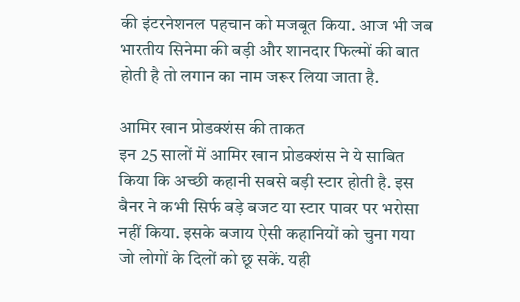की इंटरनेशनल पहचान को मजबूत किया. आज भी जब भारतीय सिनेमा की बड़ी और शानदार फिल्मों की बात होती है तो लगान का नाम जरूर लिया जाता है.

आमिर खान प्रोडक्शंस की ताकत
इन 25 सालों में आमिर खान प्रोडक्शंस ने ये साबित किया कि अच्छी कहानी सबसे बड़ी स्टार होती है. इस बैनर ने कभी सिर्फ बड़े बजट या स्टार पावर पर भरोसा नहीं किया. इसके बजाय ऐसी कहानियों को चुना गया जो लोगों के दिलों को छू सकें. यही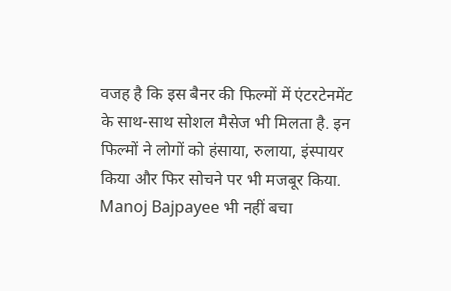वजह है कि इस बैनर की फिल्मों में एंटरटेनमेंट के साथ-साथ सोशल मैसेज भी मिलता है. इन फिल्मों ने लोगों को हंसाया, रुलाया, इंस्पायर किया और फिर सोचने पर भी मजबूर किया.
Manoj Bajpayee भी नहीं बचा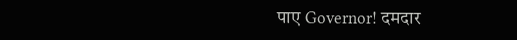पाए Governor! दमदार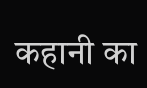कहानी का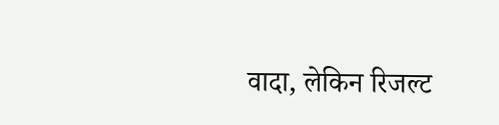वादा, लेकिन रिजल्ट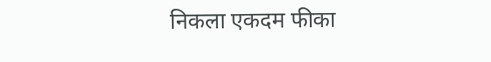निकला एकदम फीका